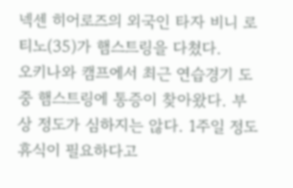넥센 히어로즈의 외국인 타자 비니 로티노(35)가 햄스트링을 다쳤다.
오키나와 캠프에서 최근 연습경기 도중 햄스트링에 통증이 찾아왔다. 부상 정도가 심하지는 않다. 1주일 정도 휴식이 필요하다고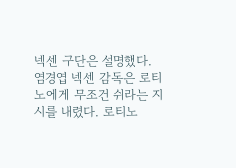넥센 구단은 설명했다.
염경엽 넥센 감독은 로티노에게 무조건 쉬라는 지시를 내렸다. 로티노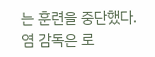는 훈련을 중단했다.
염 감독은 로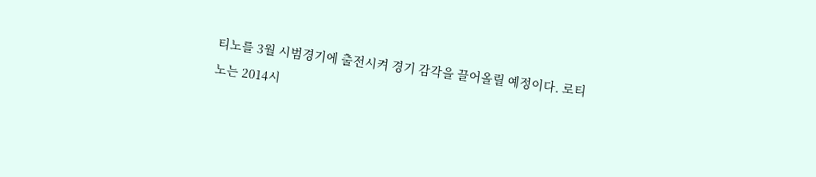티노를 3월 시범경기에 출전시켜 경기 감각을 끌어올릴 예정이다. 로티노는 2014시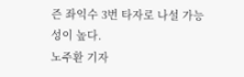즌 좌익수 3번 타자로 나설 가능성이 높다.
노주환 기자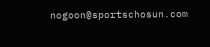nogoon@sportschosun.com